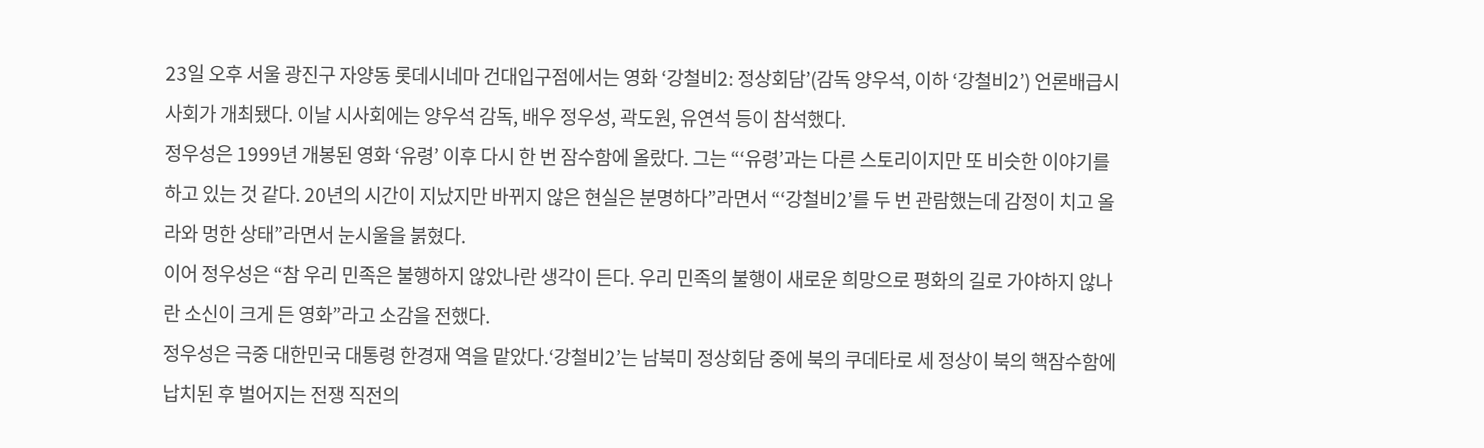23일 오후 서울 광진구 자양동 롯데시네마 건대입구점에서는 영화 ‘강철비2: 정상회담’(감독 양우석, 이하 ‘강철비2’) 언론배급시사회가 개최됐다. 이날 시사회에는 양우석 감독, 배우 정우성, 곽도원, 유연석 등이 참석했다.
정우성은 1999년 개봉된 영화 ‘유령’ 이후 다시 한 번 잠수함에 올랐다. 그는 “‘유령’과는 다른 스토리이지만 또 비슷한 이야기를 하고 있는 것 같다. 20년의 시간이 지났지만 바뀌지 않은 현실은 분명하다”라면서 “‘강철비2’를 두 번 관람했는데 감정이 치고 올라와 멍한 상태”라면서 눈시울을 붉혔다.
이어 정우성은 “참 우리 민족은 불행하지 않았나란 생각이 든다. 우리 민족의 불행이 새로운 희망으로 평화의 길로 가야하지 않나란 소신이 크게 든 영화”라고 소감을 전했다.
정우성은 극중 대한민국 대통령 한경재 역을 맡았다.‘강철비2’는 남북미 정상회담 중에 북의 쿠데타로 세 정상이 북의 핵잠수함에 납치된 후 벌어지는 전쟁 직전의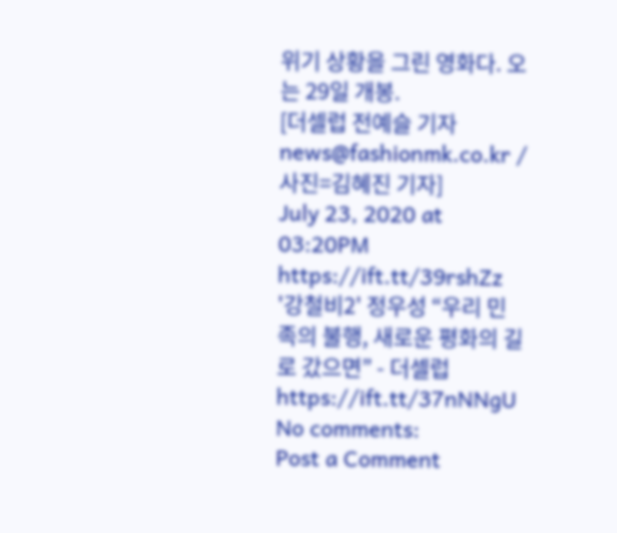위기 상황을 그린 영화다. 오는 29일 개봉.
[더셀럽 전예슬 기자 news@fashionmk.co.kr / 사진=김혜진 기자]
July 23, 2020 at 03:20PM
https://ift.tt/39rshZz
'강철비2' 정우성 “우리 민족의 불행, 새로운 평화의 길로 갔으면” - 더셀럽
https://ift.tt/37nNNgU
No comments:
Post a Comment